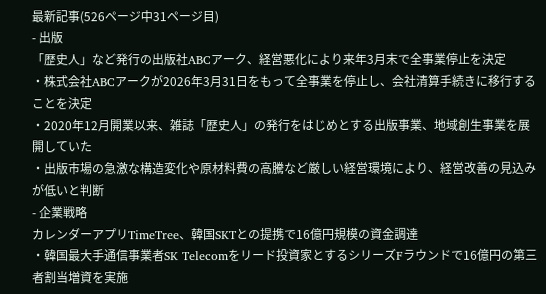最新記事(526ページ中31ページ目)
- 出版
「歴史人」など発行の出版社ABCアーク、経営悪化により来年3月末で全事業停止を決定
・株式会社ABCアークが2026年3月31日をもって全事業を停止し、会社清算手続きに移行することを決定
・2020年12月開業以来、雑誌「歴史人」の発行をはじめとする出版事業、地域創生事業を展開していた
・出版市場の急激な構造変化や原材料費の高騰など厳しい経営環境により、経営改善の見込みが低いと判断
- 企業戦略
カレンダーアプリTimeTree、韓国SKTとの提携で16億円規模の資金調達
・韓国最大手通信事業者SK Telecomをリード投資家とするシリーズFラウンドで16億円の第三者割当増資を実施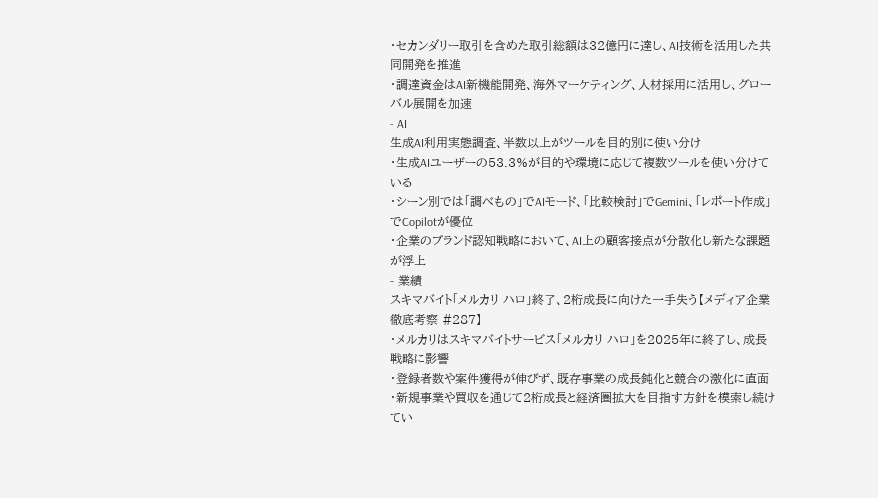・セカンダリー取引を含めた取引総額は32億円に達し、AI技術を活用した共同開発を推進
・調達資金はAI新機能開発、海外マーケティング、人材採用に活用し、グローバル展開を加速
- AI
生成AI利用実態調査、半数以上がツールを目的別に使い分け
・生成AIユーザーの53.3%が目的や環境に応じて複数ツールを使い分けている
・シーン別では「調べもの」でAIモード、「比較検討」でGemini、「レポート作成」でCopilotが優位
・企業のブランド認知戦略において、AI上の顧客接点が分散化し新たな課題が浮上
- 業績
スキマバイト「メルカリ ハロ」終了、2桁成長に向けた一手失う【メディア企業徹底考察 #287】
・メルカリはスキマバイトサービス「メルカリ ハロ」を2025年に終了し、成長戦略に影響
・登録者数や案件獲得が伸びず、既存事業の成長鈍化と競合の激化に直面
・新規事業や買収を通じて2桁成長と経済圏拡大を目指す方針を模索し続けてい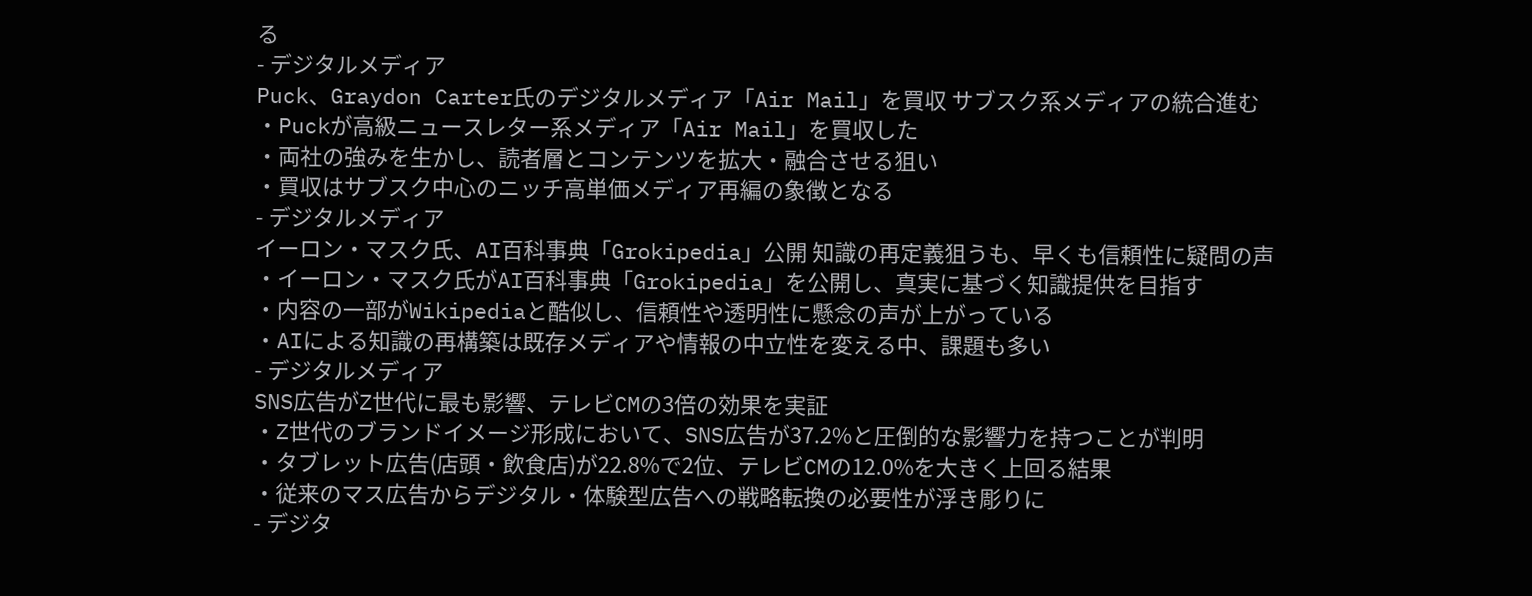る
- デジタルメディア
Puck、Graydon Carter氏のデジタルメディア「Air Mail」を買収 サブスク系メディアの統合進む
・Puckが高級ニュースレター系メディア「Air Mail」を買収した
・両社の強みを生かし、読者層とコンテンツを拡大・融合させる狙い
・買収はサブスク中心のニッチ高単価メディア再編の象徴となる
- デジタルメディア
イーロン・マスク氏、AI百科事典「Grokipedia」公開 知識の再定義狙うも、早くも信頼性に疑問の声
・イーロン・マスク氏がAI百科事典「Grokipedia」を公開し、真実に基づく知識提供を目指す
・内容の一部がWikipediaと酷似し、信頼性や透明性に懸念の声が上がっている
・AIによる知識の再構築は既存メディアや情報の中立性を変える中、課題も多い
- デジタルメディア
SNS広告がZ世代に最も影響、テレビCMの3倍の効果を実証
・Z世代のブランドイメージ形成において、SNS広告が37.2%と圧倒的な影響力を持つことが判明
・タブレット広告(店頭・飲食店)が22.8%で2位、テレビCMの12.0%を大きく上回る結果
・従来のマス広告からデジタル・体験型広告への戦略転換の必要性が浮き彫りに
- デジタ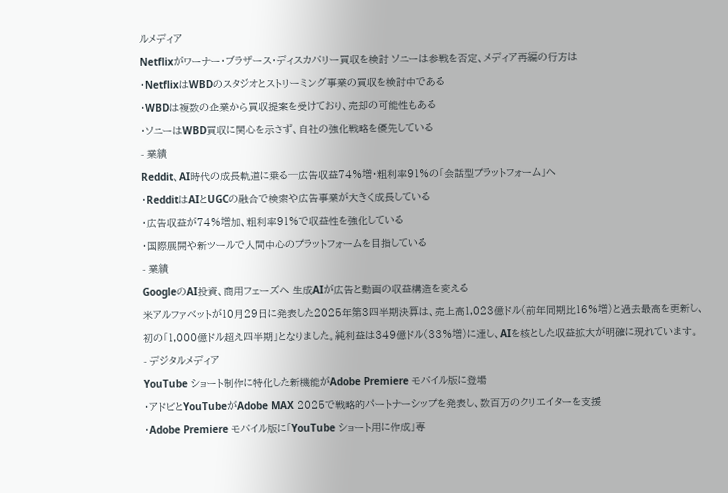ルメディア
Netflixがワーナー・ブラザース・ディスカバリー買収を検討 ソニーは参戦を否定、メディア再編の行方は
・NetflixはWBDのスタジオとストリーミング事業の買収を検討中である
・WBDは複数の企業から買収提案を受けており、売却の可能性もある
・ソニーはWBD買収に関心を示さず、自社の強化戦略を優先している
- 業績
Reddit、AI時代の成長軌道に乗る─広告収益74%増・粗利率91%の「会話型プラットフォーム」へ
・RedditはAIとUGCの融合で検索や広告事業が大きく成長している
・広告収益が74%増加、粗利率91%で収益性を強化している
・国際展開や新ツールで人間中心のプラットフォームを目指している
- 業績
GoogleのAI投資、商用フェーズへ 生成AIが広告と動画の収益構造を変える
米アルファベットが10月29日に発表した2025年第3四半期決算は、売上高1,023億ドル(前年同期比16%増)と過去最高を更新し、初の「1,000億ドル超え四半期」となりました。純利益は349億ドル(33%増)に達し、AIを核とした収益拡大が明確に現れています。
- デジタルメディア
YouTube ショート制作に特化した新機能がAdobe Premiere モバイル版に登場
・アドビとYouTubeがAdobe MAX 2025で戦略的パートナーシップを発表し、数百万のクリエイターを支援
・Adobe Premiere モバイル版に「YouTube ショート用に作成」専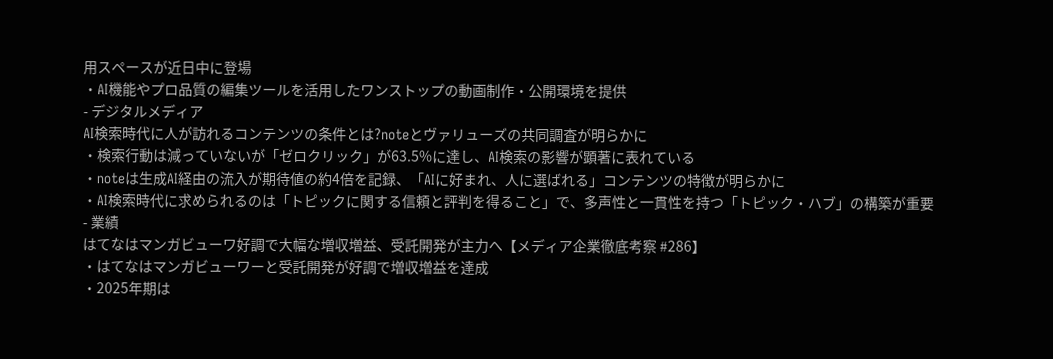用スペースが近日中に登場
・AI機能やプロ品質の編集ツールを活用したワンストップの動画制作・公開環境を提供
- デジタルメディア
AI検索時代に人が訪れるコンテンツの条件とは?noteとヴァリューズの共同調査が明らかに
・検索行動は減っていないが「ゼロクリック」が63.5%に達し、AI検索の影響が顕著に表れている
・noteは生成AI経由の流入が期待値の約4倍を記録、「AIに好まれ、人に選ばれる」コンテンツの特徴が明らかに
・AI検索時代に求められるのは「トピックに関する信頼と評判を得ること」で、多声性と一貫性を持つ「トピック・ハブ」の構築が重要
- 業績
はてなはマンガビューワ好調で大幅な増収増益、受託開発が主力へ【メディア企業徹底考察 #286】
・はてなはマンガビューワーと受託開発が好調で増収増益を達成
・2025年期は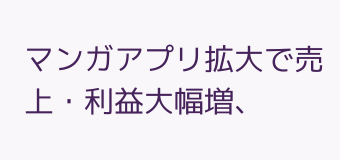マンガアプリ拡大で売上・利益大幅増、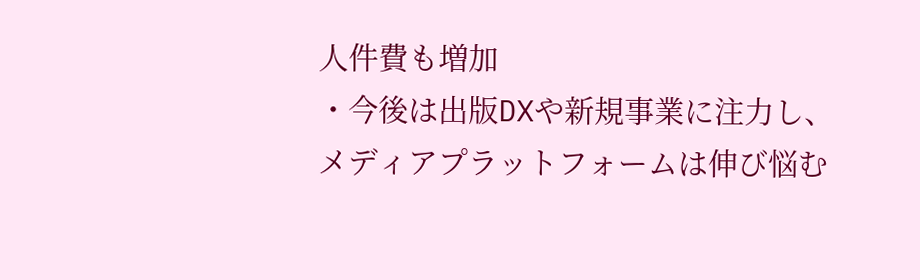人件費も増加
・今後は出版DXや新規事業に注力し、メディアプラットフォームは伸び悩む